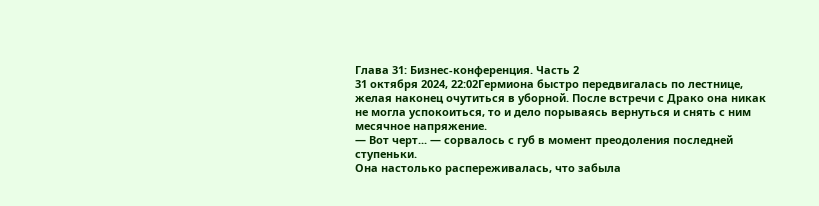Глава 31: Бизнес-конференция. Часть 2
31 октября 2024, 22:02Гермиона быстро передвигалась по лестнице, желая наконец очутиться в уборной. После встречи с Драко она никак не могла успокоиться, то и дело порываясь вернуться и снять с ним месячное напряжение.
— Вот черт... — сорвалось с губ в момент преодоления последней ступеньки.
Она настолько распереживалась, что забыла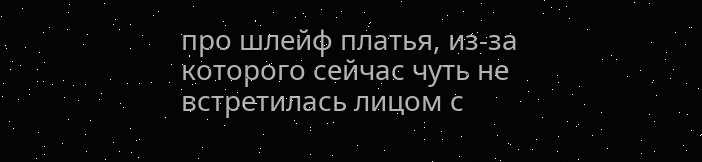про шлейф платья, из-за которого сейчас чуть не встретилась лицом с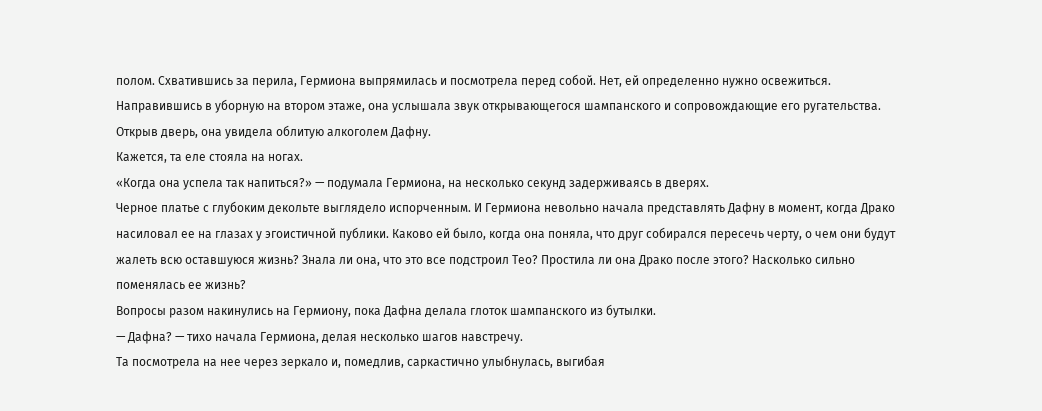полом. Схватившись за перила, Гермиона выпрямилась и посмотрела перед собой. Нет, ей определенно нужно освежиться.
Направившись в уборную на втором этаже, она услышала звук открывающегося шампанского и сопровождающие его ругательства. Открыв дверь, она увидела облитую алкоголем Дафну.
Кажется, та еле стояла на ногах.
«Когда она успела так напиться?» — подумала Гермиона, на несколько секунд задерживаясь в дверях.
Черное платье с глубоким декольте выглядело испорченным. И Гермиона невольно начала представлять Дафну в момент, когда Драко насиловал ее на глазах у эгоистичной публики. Каково ей было, когда она поняла, что друг собирался пересечь черту, о чем они будут жалеть всю оставшуюся жизнь? Знала ли она, что это все подстроил Тео? Простила ли она Драко после этого? Насколько сильно поменялась ее жизнь?
Вопросы разом накинулись на Гермиону, пока Дафна делала глоток шампанского из бутылки.
— Дафна? — тихо начала Гермиона, делая несколько шагов навстречу.
Та посмотрела на нее через зеркало и, помедлив, саркастично улыбнулась, выгибая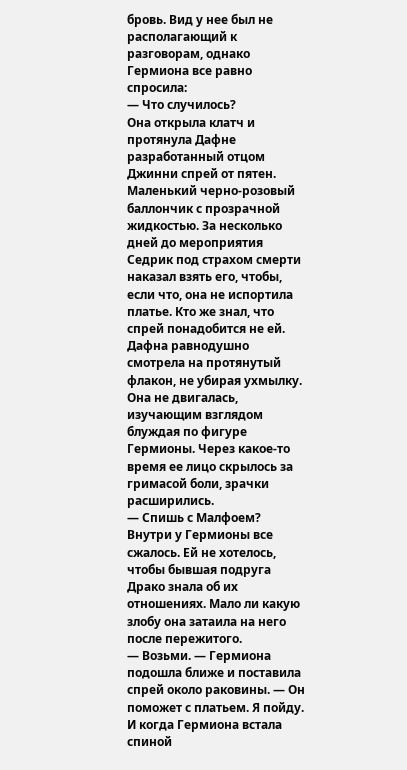бровь. Вид у нее был не располагающий к разговорам, однако Гермиона все равно спросила:
— Что случилось?
Она открыла клатч и протянула Дафне разработанный отцом Джинни спрей от пятен.
Маленький черно-розовый баллончик с прозрачной жидкостью. За несколько дней до мероприятия Седрик под страхом смерти наказал взять его, чтобы, если что, она не испортила платье. Кто же знал, что спрей понадобится не ей.
Дафна равнодушно смотрела на протянутый флакон, не убирая ухмылку. Она не двигалась, изучающим взглядом блуждая по фигуре Гермионы. Через какое-то время ее лицо скрылось за гримасой боли, зрачки расширились.
— Спишь с Малфоем?
Внутри у Гермионы все сжалось. Ей не хотелось, чтобы бывшая подруга Драко знала об их отношениях. Мало ли какую злобу она затаила на него после пережитого.
— Возьми. — Гермиона подошла ближе и поставила спрей около раковины. — Он поможет с платьем. Я пойду.
И когда Гермиона встала спиной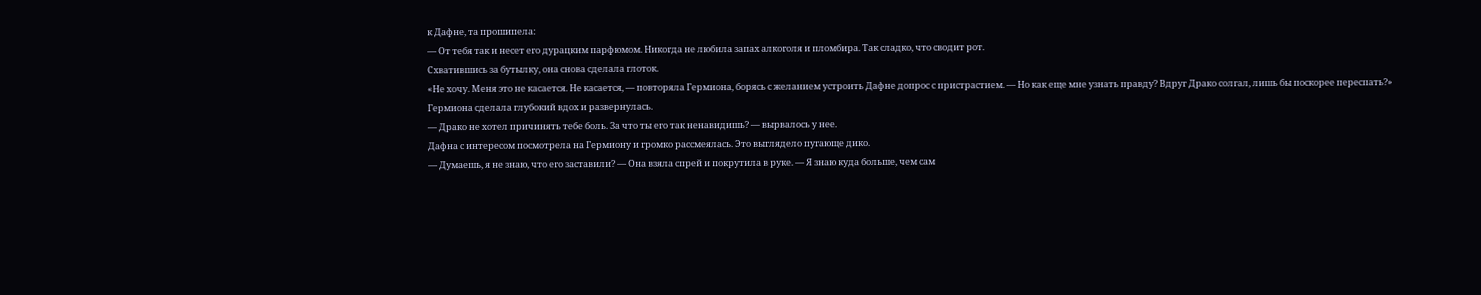к Дафне, та прошипела:
— От тебя так и несет его дурацким парфюмом. Никогда не любила запах алкоголя и пломбира. Так сладко, что сводит рот.
Схватившись за бутылку, она снова сделала глоток.
«Не хочу. Меня это не касается. Не касается, — повторяла Гермиона, борясь с желанием устроить Дафне допрос с пристрастием. — Но как еще мне узнать правду? Вдруг Драко солгал, лишь бы поскорее переспать?»
Гермиона сделала глубокий вдох и развернулась.
— Драко не хотел причинять тебе боль. За что ты его так ненавидишь? — вырвалось у нее.
Дафна с интересом посмотрела на Гермиону и громко рассмеялась. Это выглядело пугающе дико.
— Думаешь, я не знаю, что его заставили? — Она взяла спрей и покрутила в руке. — Я знаю куда больше, чем сам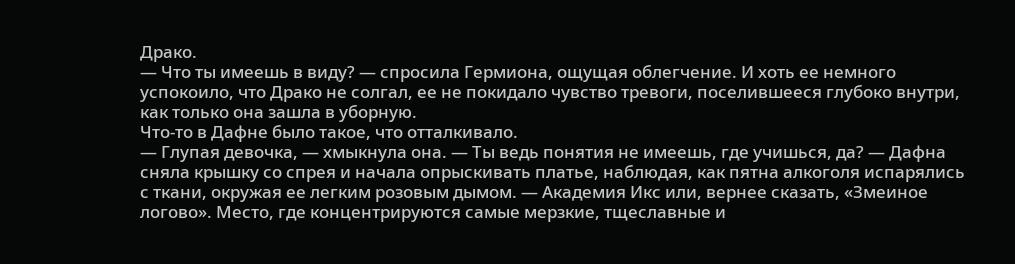Драко.
— Что ты имеешь в виду? — спросила Гермиона, ощущая облегчение. И хоть ее немного успокоило, что Драко не солгал, ее не покидало чувство тревоги, поселившееся глубоко внутри, как только она зашла в уборную.
Что-то в Дафне было такое, что отталкивало.
— Глупая девочка, — хмыкнула она. — Ты ведь понятия не имеешь, где учишься, да? — Дафна сняла крышку со спрея и начала опрыскивать платье, наблюдая, как пятна алкоголя испарялись с ткани, окружая ее легким розовым дымом. — Академия Икс или, вернее сказать, «Змеиное логово». Место, где концентрируются самые мерзкие, тщеславные и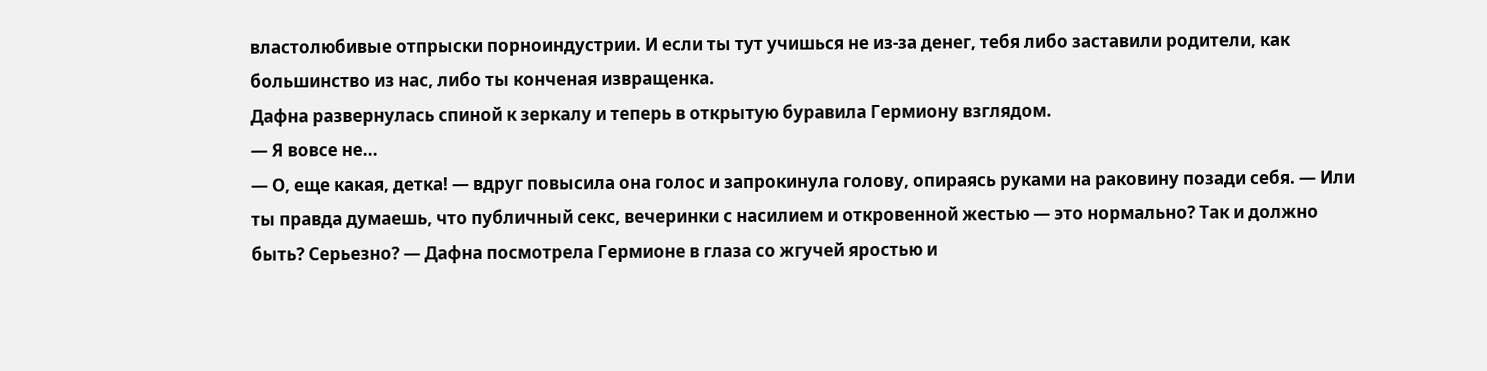властолюбивые отпрыски порноиндустрии. И если ты тут учишься не из-за денег, тебя либо заставили родители, как большинство из нас, либо ты конченая извращенка.
Дафна развернулась спиной к зеркалу и теперь в открытую буравила Гермиону взглядом.
— Я вовсе не...
— О, еще какая, детка! — вдруг повысила она голос и запрокинула голову, опираясь руками на раковину позади себя. — Или ты правда думаешь, что публичный секс, вечеринки с насилием и откровенной жестью — это нормально? Так и должно быть? Серьезно? — Дафна посмотрела Гермионе в глаза со жгучей яростью и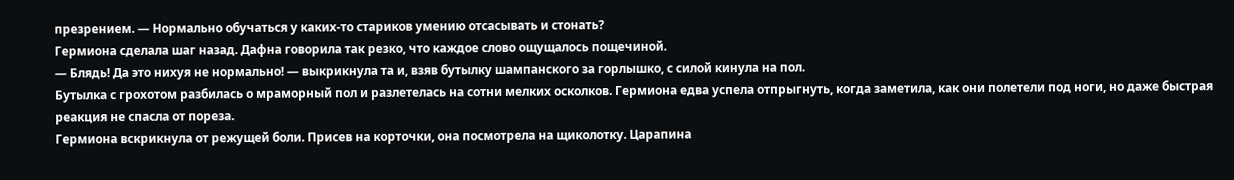презрением. — Нормально обучаться у каких-то стариков умению отсасывать и стонать?
Гермиона сделала шаг назад. Дафна говорила так резко, что каждое слово ощущалось пощечиной.
— Блядь! Да это нихуя не нормально! — выкрикнула та и, взяв бутылку шампанского за горлышко, с силой кинула на пол.
Бутылка с грохотом разбилась о мраморный пол и разлетелась на сотни мелких осколков. Гермиона едва успела отпрыгнуть, когда заметила, как они полетели под ноги, но даже быстрая реакция не спасла от пореза.
Гермиона вскрикнула от режущей боли. Присев на корточки, она посмотрела на щиколотку. Царапина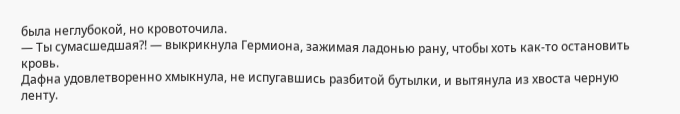была неглубокой, но кровоточила.
— Ты сумасшедшая?! — выкрикнула Гермиона, зажимая ладонью рану, чтобы хоть как-то остановить кровь.
Дафна удовлетворенно хмыкнула, не испугавшись разбитой бутылки, и вытянула из хвоста черную ленту.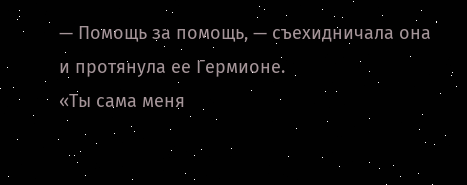— Помощь за помощь, — съехидничала она и протянула ее Гермионе.
«Ты сама меня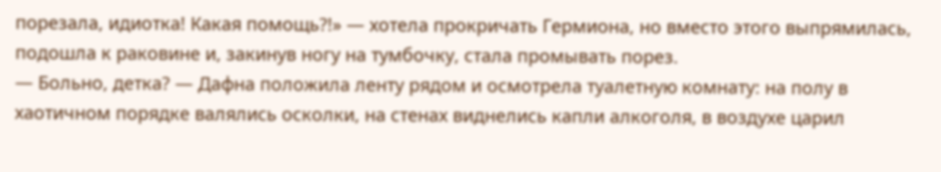порезала, идиотка! Какая помощь?!» — хотела прокричать Гермиона, но вместо этого выпрямилась, подошла к раковине и, закинув ногу на тумбочку, стала промывать порез.
— Больно, детка? — Дафна положила ленту рядом и осмотрела туалетную комнату: на полу в хаотичном порядке валялись осколки, на стенах виднелись капли алкоголя, в воздухе царил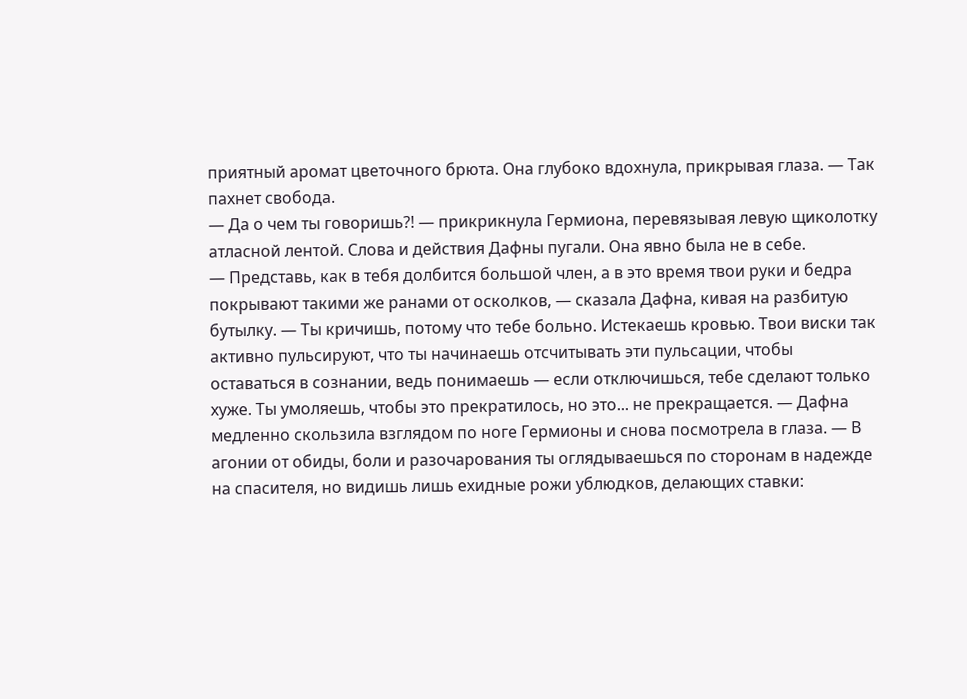приятный аромат цветочного брюта. Она глубоко вдохнула, прикрывая глаза. — Так пахнет свобода.
— Да о чем ты говоришь?! — прикрикнула Гермиона, перевязывая левую щиколотку атласной лентой. Слова и действия Дафны пугали. Она явно была не в себе.
— Представь, как в тебя долбится большой член, а в это время твои руки и бедра покрывают такими же ранами от осколков, — сказала Дафна, кивая на разбитую бутылку. — Ты кричишь, потому что тебе больно. Истекаешь кровью. Твои виски так активно пульсируют, что ты начинаешь отсчитывать эти пульсации, чтобы оставаться в сознании, ведь понимаешь — если отключишься, тебе сделают только хуже. Ты умоляешь, чтобы это прекратилось, но это... не прекращается. — Дафна медленно скользила взглядом по ноге Гермионы и снова посмотрела в глаза. — В агонии от обиды, боли и разочарования ты оглядываешься по сторонам в надежде на спасителя, но видишь лишь ехидные рожи ублюдков, делающих ставки: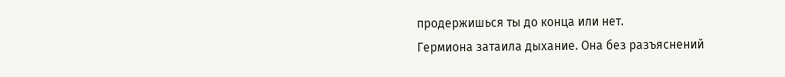продержишься ты до конца или нет.
Гермиона затаила дыхание. Она без разъяснений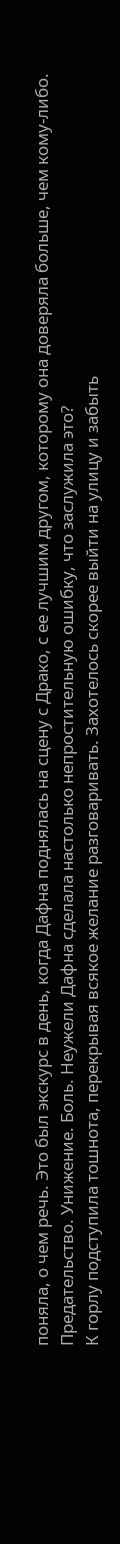поняла, о чем речь. Это был экскурс в день, когда Дафна поднялась на сцену с Драко, с ее лучшим другом, которому она доверяла больше, чем кому-либо.
Предательство. Унижение. Боль. Неужели Дафна сделала настолько непростительную ошибку, что заслужила это?
К горлу подступила тошнота, перекрывая всякое желание разговаривать. Захотелось скорее выйти на улицу и забыть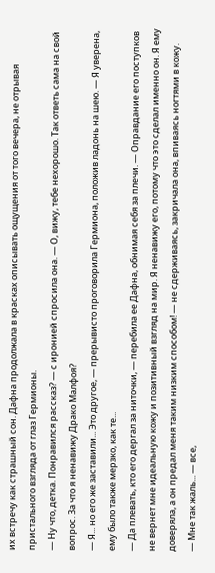их встречу как страшный сон. Дафна продолжала в красках описывать ощущения от того вечера, не отрывая пристального взгляда от глаз Гермионы.
— Ну что, детка. Понравился рассказ? — с иронией спросила она. — О, вижу, тебе нехорошо. Так ответь сама на свой вопрос. За что я ненавижу Драко Малфоя?
— Я... но его же заставили... Это другое, — прерывисто проговорила Гермиона, положив ладонь на шею. — Я уверена, ему было также мерзко, как те...
— Да плевать, кто его дергал за ниточки, — перебила ее Дафна, обнимая себя за плечи. — Оправдание его поступков не вернет мне идеальную кожу и позитивный взгляд на мир. Я ненавижу его, потому что это сделал именно он. Я ему доверяла, а он предал меня таким низким способом! — не сдерживаясь, закричала она, впиваясь ногтями в кожу.
— Мне так жаль... — все,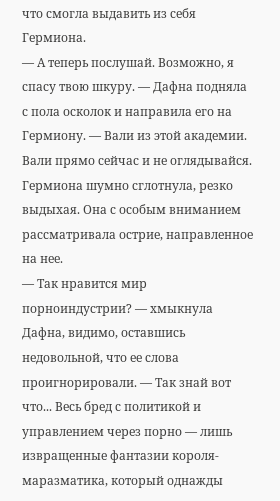что смогла выдавить из себя Гермиона.
— А теперь послушай. Возможно, я спасу твою шкуру. — Дафна подняла с пола осколок и направила его на Гермиону. — Вали из этой академии. Вали прямо сейчас и не оглядывайся.
Гермиона шумно сглотнула, резко выдыхая. Она с особым вниманием рассматривала острие, направленное на нее.
— Так нравится мир порноиндустрии? — хмыкнула Дафна, видимо, оставшись недовольной, что ее слова проигнорировали. — Так знай вот что... Весь бред с политикой и управлением через порно — лишь извращенные фантазии короля-маразматика, который однажды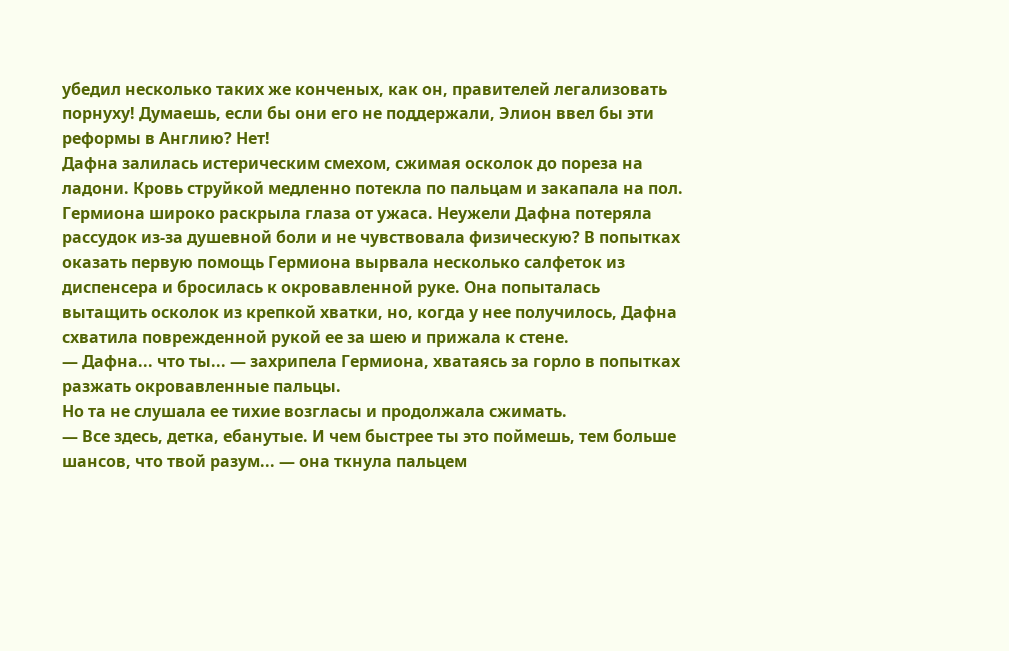убедил несколько таких же конченых, как он, правителей легализовать порнуху! Думаешь, если бы они его не поддержали, Элион ввел бы эти реформы в Англию? Нет!
Дафна залилась истерическим смехом, сжимая осколок до пореза на ладони. Кровь струйкой медленно потекла по пальцам и закапала на пол.
Гермиона широко раскрыла глаза от ужаса. Неужели Дафна потеряла рассудок из-за душевной боли и не чувствовала физическую? В попытках оказать первую помощь Гермиона вырвала несколько салфеток из диспенсера и бросилась к окровавленной руке. Она попыталась вытащить осколок из крепкой хватки, но, когда у нее получилось, Дафна схватила поврежденной рукой ее за шею и прижала к стене.
— Дафна... что ты... — захрипела Гермиона, хватаясь за горло в попытках разжать окровавленные пальцы.
Но та не слушала ее тихие возгласы и продолжала сжимать.
— Все здесь, детка, ебанутые. И чем быстрее ты это поймешь, тем больше шансов, что твой разум... — она ткнула пальцем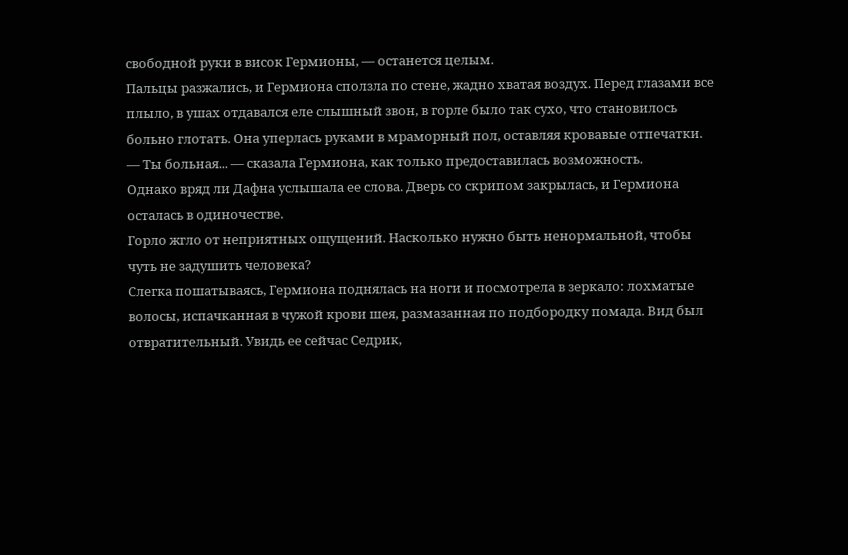свободной руки в висок Гермионы, — останется целым.
Пальцы разжались, и Гермиона сползла по стене, жадно хватая воздух. Перед глазами все плыло, в ушах отдавался еле слышный звон, в горле было так сухо, что становилось больно глотать. Она уперлась руками в мраморный пол, оставляя кровавые отпечатки.
— Ты больная... — сказала Гермиона, как только предоставилась возможность.
Однако вряд ли Дафна услышала ее слова. Дверь со скрипом закрылась, и Гермиона осталась в одиночестве.
Горло жгло от неприятных ощущений. Насколько нужно быть ненормальной, чтобы чуть не задушить человека?
Слегка пошатываясь, Гермиона поднялась на ноги и посмотрела в зеркало: лохматые волосы, испачканная в чужой крови шея, размазанная по подбородку помада. Вид был отвратительный. Увидь ее сейчас Седрик,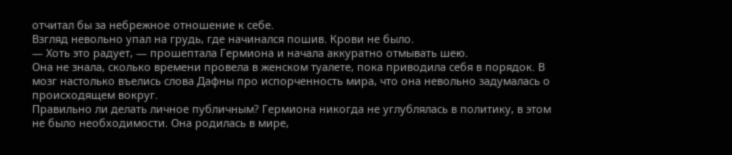отчитал бы за небрежное отношение к себе.
Взгляд невольно упал на грудь, где начинался пошив. Крови не было.
— Хоть это радует, — прошептала Гермиона и начала аккуратно отмывать шею.
Она не знала, сколько времени провела в женском туалете, пока приводила себя в порядок. В мозг настолько въелись слова Дафны про испорченность мира, что она невольно задумалась о происходящем вокруг.
Правильно ли делать личное публичным? Гермиона никогда не углублялась в политику, в этом не было необходимости. Она родилась в мире,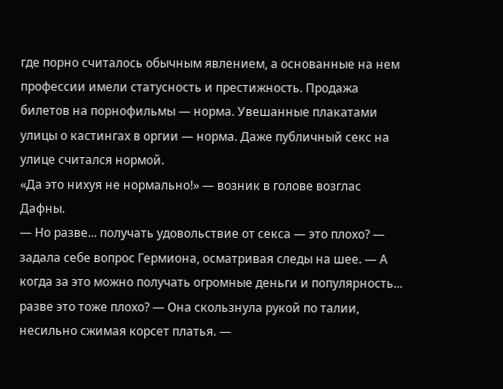где порно считалось обычным явлением, а основанные на нем профессии имели статусность и престижность. Продажа билетов на порнофильмы — норма. Увешанные плакатами улицы о кастингах в оргии — норма. Даже публичный секс на улице считался нормой.
«Да это нихуя не нормально!» — возник в голове возглас Дафны.
— Но разве... получать удовольствие от секса — это плохо? — задала себе вопрос Гермиона, осматривая следы на шее. — А когда за это можно получать огромные деньги и популярность... разве это тоже плохо? — Она скользнула рукой по талии, несильно сжимая корсет платья. —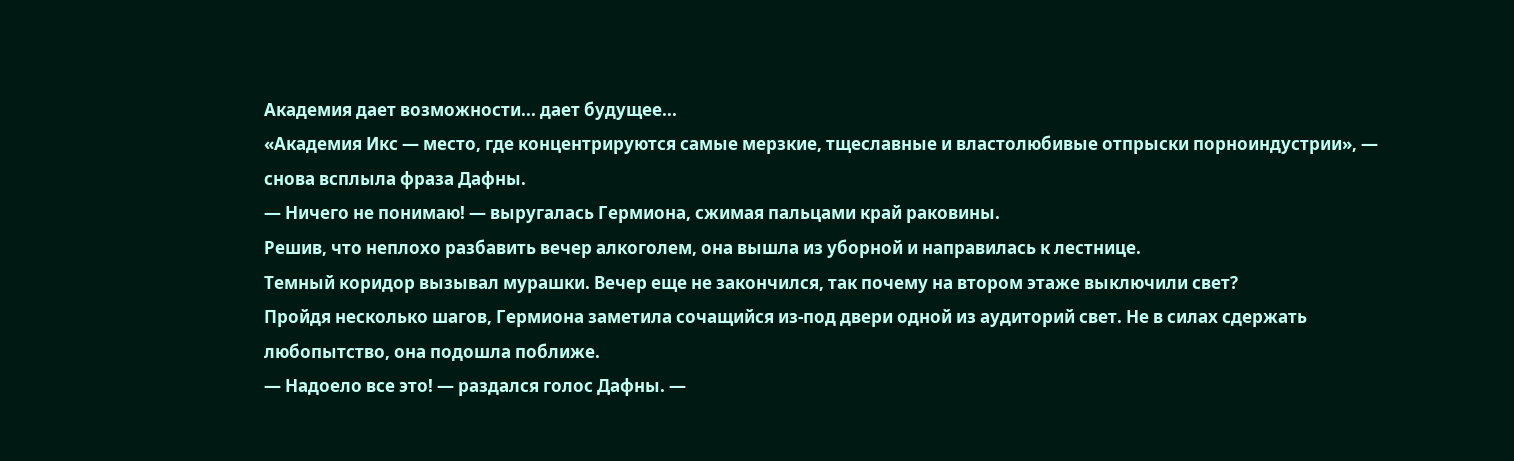Академия дает возможности... дает будущее...
«Академия Икс — место, где концентрируются самые мерзкие, тщеславные и властолюбивые отпрыски порноиндустрии», — снова всплыла фраза Дафны.
— Ничего не понимаю! — выругалась Гермиона, сжимая пальцами край раковины.
Решив, что неплохо разбавить вечер алкоголем, она вышла из уборной и направилась к лестнице.
Темный коридор вызывал мурашки. Вечер еще не закончился, так почему на втором этаже выключили свет?
Пройдя несколько шагов, Гермиона заметила сочащийся из-под двери одной из аудиторий свет. Не в силах сдержать любопытство, она подошла поближе.
— Надоело все это! — раздался голос Дафны. —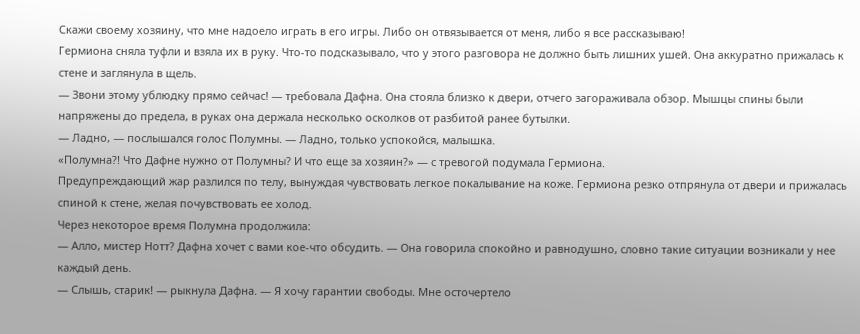Скажи своему хозяину, что мне надоело играть в его игры. Либо он отвязывается от меня, либо я все рассказываю!
Гермиона сняла туфли и взяла их в руку. Что-то подсказывало, что у этого разговора не должно быть лишних ушей. Она аккуратно прижалась к стене и заглянула в щель.
— Звони этому ублюдку прямо сейчас! — требовала Дафна. Она стояла близко к двери, отчего загораживала обзор. Мышцы спины были напряжены до предела, в руках она держала несколько осколков от разбитой ранее бутылки.
— Ладно, — послышался голос Полумны. — Ладно, только успокойся, малышка.
«Полумна?! Что Дафне нужно от Полумны? И что еще за хозяин?» — с тревогой подумала Гермиона.
Предупреждающий жар разлился по телу, вынуждая чувствовать легкое покалывание на коже. Гермиона резко отпрянула от двери и прижалась спиной к стене, желая почувствовать ее холод.
Через некоторое время Полумна продолжила:
— Алло, мистер Нотт? Дафна хочет с вами кое-что обсудить. — Она говорила спокойно и равнодушно, словно такие ситуации возникали у нее каждый день.
— Слышь, старик! — рыкнула Дафна. — Я хочу гарантии свободы. Мне осточертело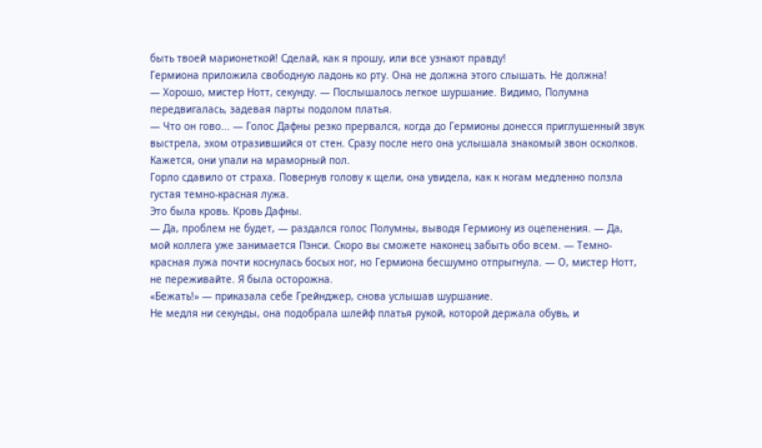быть твоей марионеткой! Сделай, как я прошу, или все узнают правду!
Гермиона приложила свободную ладонь ко рту. Она не должна этого слышать. Не должна!
— Хорошо, мистер Нотт, секунду. — Послышалось легкое шуршание. Видимо, Полумна передвигалась, задевая парты подолом платья.
— Что он гово... — Голос Дафны резко прервался, когда до Гермионы донесся приглушенный звук выстрела, эхом отразившийся от стен. Сразу после него она услышала знакомый звон осколков. Кажется, они упали на мраморный пол.
Горло сдавило от страха. Повернув голову к щели, она увидела, как к ногам медленно ползла густая темно-красная лужа.
Это была кровь. Кровь Дафны.
— Да, проблем не будет, — раздался голос Полумны, выводя Гермиону из оцепенения. — Да, мой коллега уже занимается Пэнси. Скоро вы сможете наконец забыть обо всем. — Темно-красная лужа почти коснулась босых ног, но Гермиона бесшумно отпрыгнула. — О, мистер Нотт, не переживайте. Я была осторожна.
«Бежать!» — приказала себе Грейнджер, снова услышав шуршание.
Не медля ни секунды, она подобрала шлейф платья рукой, которой держала обувь, и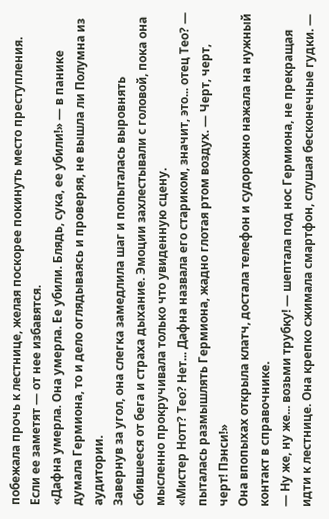побежала прочь к лестнице, желая поскорее покинуть место преступления.
Если ее заметят — от нее избавятся.
«Дафна умерла. Она умерла. Ее убили. Блядь, сука, ее убили!» — в панике думала Гермиона, то и дело оглядываясь и проверяя, не вышла ли Полумна из аудитории.
Завернув за угол, она слегка замедлила шаг и попыталась выровнять сбившееся от бега и страха дыхание. Эмоции захлестывали с головой, пока она мысленно прокручивала только что увиденную сцену.
«Мистер Нотт? Тео? Нет... Дафна назвала его стариком, значит, это... отец Тео? — пыталась размышлять Гермиона, жадно глотая ртом воздух. — Черт, черт, черт! Пэнси!»
Она впопыхах открыла клатч, достала телефон и судорожно нажала на нужный контакт в справочнике.
— Ну же, ну же... возьми трубку! — шептала под нос Гермиона, не прекращая идти к лестнице. Она крепко сжимала смартфон, слушая бесконечные гудки. —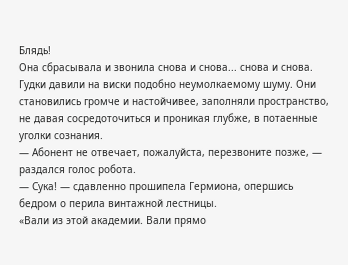Блядь!
Она сбрасывала и звонила снова и снова... снова и снова.
Гудки давили на виски подобно неумолкаемому шуму. Они становились громче и настойчивее, заполняли пространство, не давая сосредоточиться и проникая глубже, в потаенные уголки сознания.
— Абонент не отвечает, пожалуйста, перезвоните позже, — раздался голос робота.
— Сука! — сдавленно прошипела Гермиона, опершись бедром о перила винтажной лестницы.
«Вали из этой академии. Вали прямо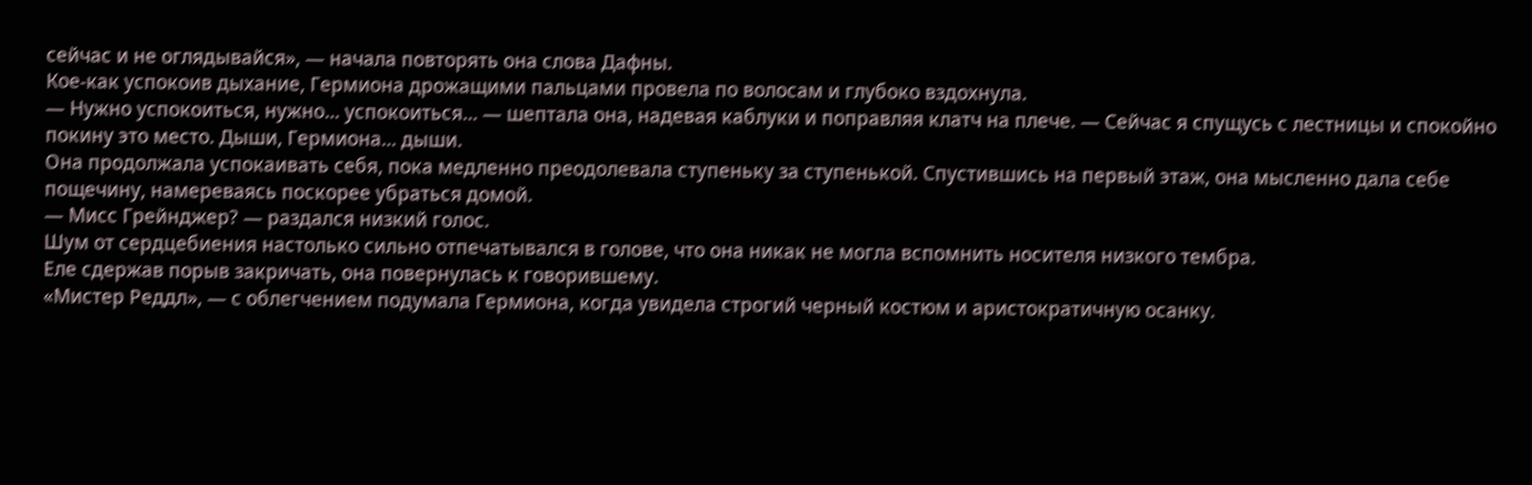сейчас и не оглядывайся», — начала повторять она слова Дафны.
Кое-как успокоив дыхание, Гермиона дрожащими пальцами провела по волосам и глубоко вздохнула.
— Нужно успокоиться, нужно... успокоиться... — шептала она, надевая каблуки и поправляя клатч на плече. — Сейчас я спущусь с лестницы и спокойно покину это место. Дыши, Гермиона... дыши.
Она продолжала успокаивать себя, пока медленно преодолевала ступеньку за ступенькой. Спустившись на первый этаж, она мысленно дала себе пощечину, намереваясь поскорее убраться домой.
— Мисс Грейнджер? — раздался низкий голос.
Шум от сердцебиения настолько сильно отпечатывался в голове, что она никак не могла вспомнить носителя низкого тембра.
Еле сдержав порыв закричать, она повернулась к говорившему.
«Мистер Реддл», — с облегчением подумала Гермиона, когда увидела строгий черный костюм и аристократичную осанку.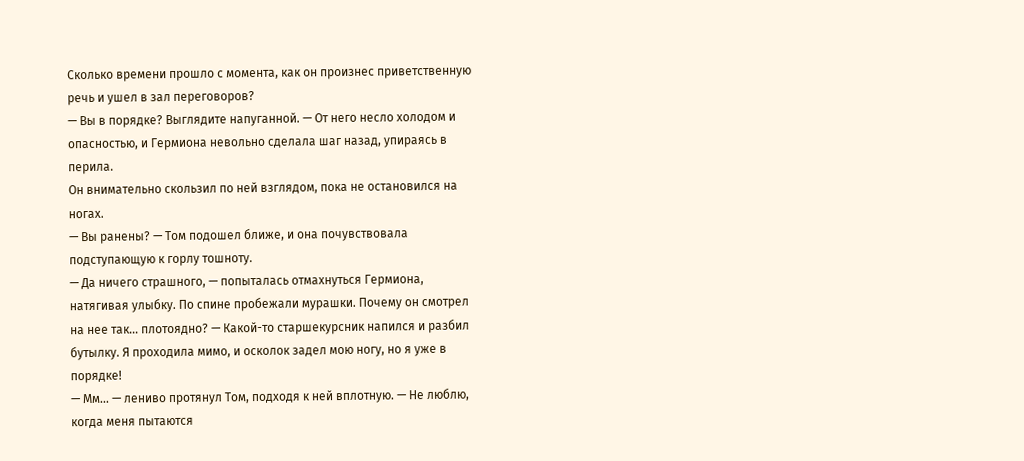Сколько времени прошло с момента, как он произнес приветственную речь и ушел в зал переговоров?
— Вы в порядке? Выглядите напуганной. — От него несло холодом и опасностью, и Гермиона невольно сделала шаг назад, упираясь в перила.
Он внимательно скользил по ней взглядом, пока не остановился на ногах.
— Вы ранены? — Том подошел ближе, и она почувствовала подступающую к горлу тошноту.
— Да ничего страшного, — попыталась отмахнуться Гермиона, натягивая улыбку. По спине пробежали мурашки. Почему он смотрел на нее так... плотоядно? — Какой-то старшекурсник напился и разбил бутылку. Я проходила мимо, и осколок задел мою ногу, но я уже в порядке!
— Мм... — лениво протянул Том, подходя к ней вплотную. — Не люблю, когда меня пытаются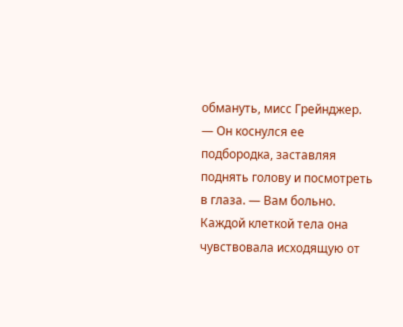обмануть, мисс Грейнджер. — Он коснулся ее подбородка, заставляя поднять голову и посмотреть в глаза. — Вам больно.
Каждой клеткой тела она чувствовала исходящую от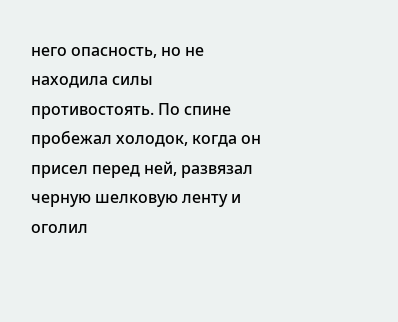него опасность, но не находила силы противостоять. По спине пробежал холодок, когда он присел перед ней, развязал черную шелковую ленту и оголил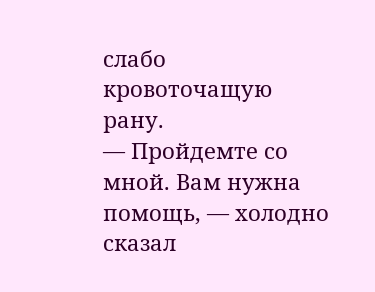слабо кровоточащую рану.
— Пройдемте со мной. Вам нужна помощь, — холодно сказал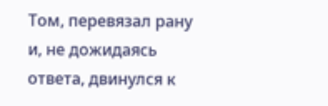Том, перевязал рану и, не дожидаясь ответа, двинулся к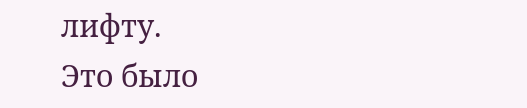лифту.
Это было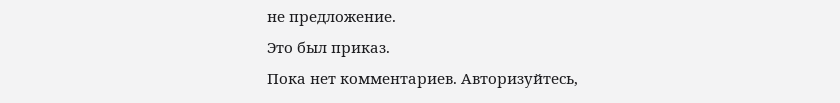не предложение.
Это был приказ.
Пока нет комментариев. Авторизуйтесь,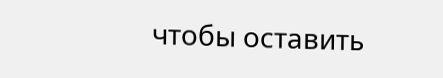чтобы оставить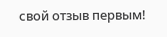свой отзыв первым!